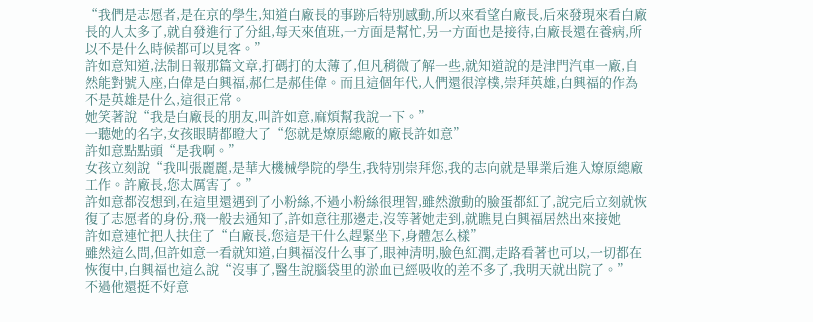“我們是志愿者,是在京的學生,知道白廠長的事跡后特別感動,所以來看望白廠長,后來發現來看白廠長的人太多了,就自發進行了分組,每天來值班,一方面是幫忙,另一方面也是接待,白廠長還在養病,所以不是什么時候都可以見客。”
許如意知道,法制日報那篇文章,打碼打的太薄了,但凡稍微了解一些,就知道說的是津門汽車一廠,自然能對號入座,白偉是白興福,郝仁是郝佳偉。而且這個年代,人們還很淳樸,崇拜英雄,白興福的作為不是英雄是什么,這很正常。
她笑著說“我是白廠長的朋友,叫許如意,麻煩幫我說一下。”
一聽她的名字,女孩眼睛都瞪大了“您就是燎原總廠的廠長許如意”
許如意點點頭“是我啊。”
女孩立刻說“我叫張麗麗,是華大機械學院的學生,我特別崇拜您,我的志向就是畢業后進入燎原總廠工作。許廠長,您太厲害了。”
許如意都沒想到,在這里還遇到了小粉絲,不過小粉絲很理智,雖然激動的臉蛋都紅了,說完后立刻就恢復了志愿者的身份,飛一般去通知了,許如意往那邊走,沒等著她走到,就瞧見白興福居然出來接她
許如意連忙把人扶住了“白廠長,您這是干什么趕緊坐下,身體怎么樣”
雖然這么問,但許如意一看就知道,白興福沒什么事了,眼神清明,臉色紅潤,走路看著也可以,一切都在恢復中,白興福也這么說“沒事了,醫生說腦袋里的淤血已經吸收的差不多了,我明天就出院了。”
不過他還挺不好意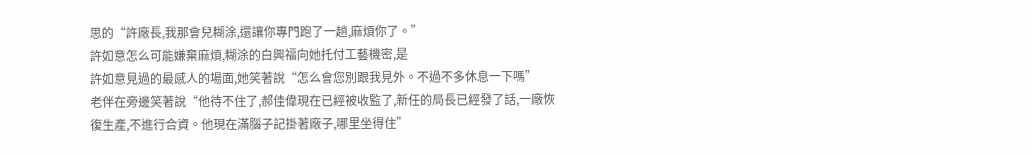思的“許廠長,我那會兒糊涂,還讓你專門跑了一趟,麻煩你了。”
許如意怎么可能嫌棄麻煩,糊涂的白興福向她托付工藝機密,是
許如意見過的最感人的場面,她笑著說“怎么會您別跟我見外。不過不多休息一下嗎”
老伴在旁邊笑著說“他待不住了,郝佳偉現在已經被收監了,新任的局長已經發了話,一廠恢復生產,不進行合資。他現在滿腦子記掛著廠子,哪里坐得住”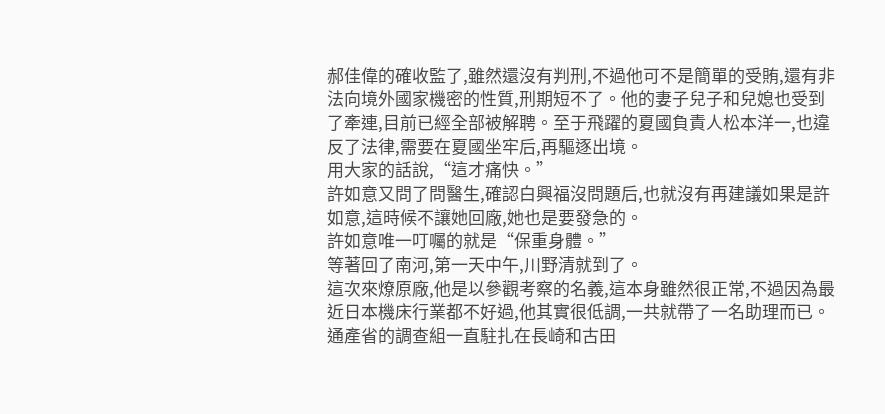郝佳偉的確收監了,雖然還沒有判刑,不過他可不是簡單的受賄,還有非法向境外國家機密的性質,刑期短不了。他的妻子兒子和兒媳也受到了牽連,目前已經全部被解聘。至于飛躍的夏國負責人松本洋一,也違反了法律,需要在夏國坐牢后,再驅逐出境。
用大家的話說,“這才痛快。”
許如意又問了問醫生,確認白興福沒問題后,也就沒有再建議如果是許如意,這時候不讓她回廠,她也是要發急的。
許如意唯一叮囑的就是“保重身體。”
等著回了南河,第一天中午,川野清就到了。
這次來燎原廠,他是以參觀考察的名義,這本身雖然很正常,不過因為最近日本機床行業都不好過,他其實很低調,一共就帶了一名助理而已。
通產省的調查組一直駐扎在長崎和古田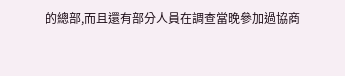的總部,而且還有部分人員在調查當晚參加過協商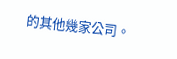的其他幾家公司。